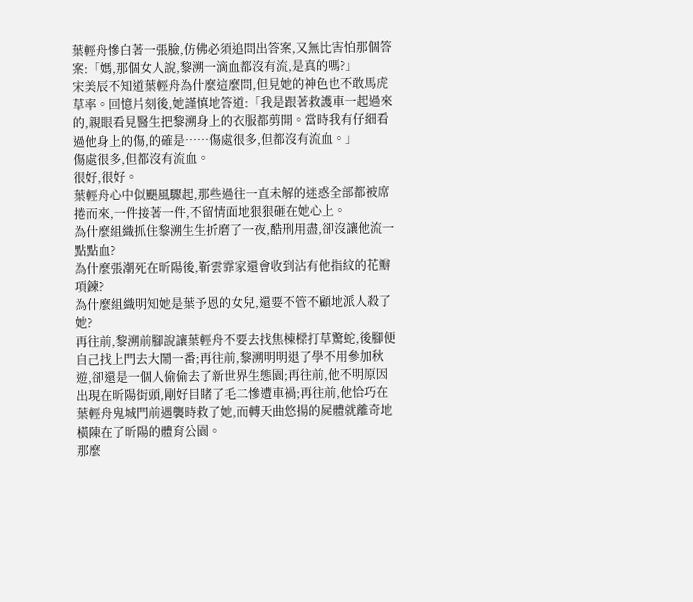葉輕舟慘白著一張臉,仿佛必須追問出答案,又無比害怕那個答案:「媽,那個女人說,黎溯一滴血都沒有流,是真的嗎?」
宋美辰不知道葉輕舟為什麼這麼問,但見她的神色也不敢馬虎草率。回憶片刻後,她謹慎地答道:「我是跟著救護車一起過來的,親眼看見醫生把黎溯身上的衣服都剪開。當時我有仔細看過他身上的傷,的確是……傷處很多,但都沒有流血。」
傷處很多,但都沒有流血。
很好,很好。
葉輕舟心中似颶風驟起,那些過往一直未解的迷惑全部都被席捲而來,一件接著一件,不留情面地狠狠砸在她心上。
為什麼組織抓住黎溯生生折磨了一夜,酷刑用盡,卻沒讓他流一點點血?
為什麼張潮死在昕陽後,靳雲霏家還會收到沾有他指紋的花瓣項鍊?
為什麼組織明知她是葉予恩的女兒,還要不管不顧地派人殺了她?
再往前,黎溯前腳說讓葉輕舟不要去找焦棟樑打草驚蛇,後腳便自己找上門去大鬧一番;再往前,黎溯明明退了學不用參加秋遊,卻還是一個人偷偷去了新世界生態園;再往前,他不明原因出現在昕陽街頭,剛好目睹了毛二慘遭車禍;再往前,他恰巧在葉輕舟鬼城門前遇襲時救了她,而轉天曲悠揚的屍體就離奇地橫陳在了昕陽的體育公園。
那麼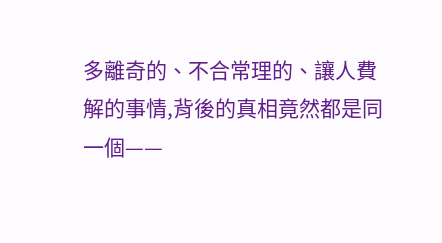多離奇的、不合常理的、讓人費解的事情,背後的真相竟然都是同一個——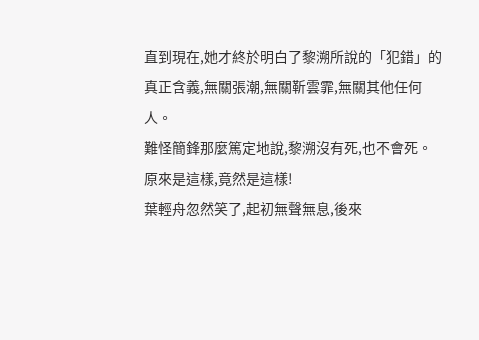直到現在,她才終於明白了黎溯所說的「犯錯」的真正含義,無關張潮,無關靳雲霏,無關其他任何人。
難怪簡鋒那麼篤定地說,黎溯沒有死,也不會死。
原來是這樣,竟然是這樣!
葉輕舟忽然笑了,起初無聲無息,後來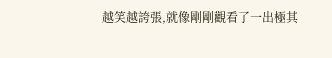越笑越誇張,就像剛剛觀看了一出極其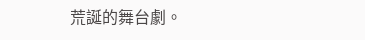荒誕的舞台劇。